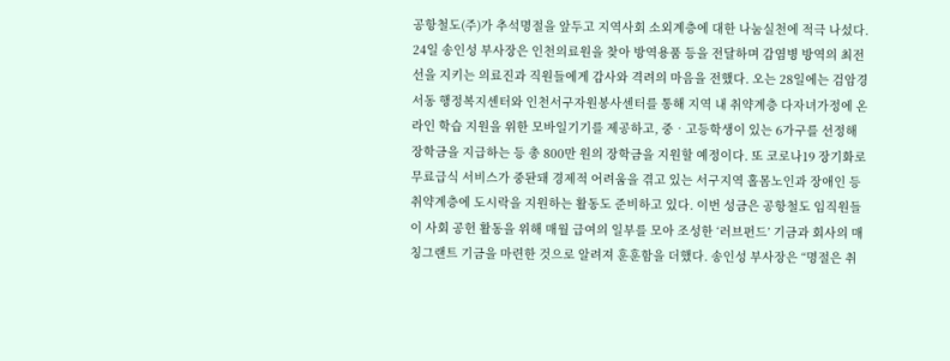공항철도(주)가 추석명절을 앞두고 지역사회 소외계층에 대한 나눔실천에 적극 나섰다. 24일 송인성 부사장은 인천의료원을 찾아 방역용품 등을 전달하며 감염병 방역의 최전선을 지키는 의료진과 직원들에게 감사와 격려의 마음을 전했다. 오는 28일에는 검암경서동 행정복지센터와 인천서구자원봉사센터를 통해 지역 내 취약계층 다자녀가정에 온라인 학습 지원을 위한 모바일기기를 제공하고, 중‧고등학생이 있는 6가구를 선정해 장학금을 지급하는 등 총 800만 원의 장학금을 지원할 예정이다. 또 코로나19 장기화로 무료급식 서비스가 중돤돼 경제적 어려움을 겪고 있는 서구지역 홀몸노인과 장애인 등 취약계층에 도시락을 지원하는 활동도 준비하고 있다. 이번 성금은 공항철도 임직원들이 사회 공헌 활동을 위해 매월 급여의 일부를 모아 조성한 ‘러브펀드’ 기금과 회사의 매칭그랜트 기금을 마련한 것으로 알려져 훈훈함을 더했다. 송인성 부사장은 “명절은 취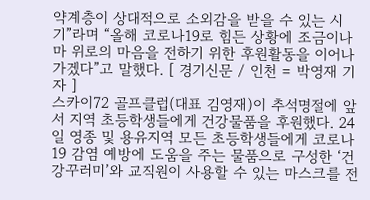약계층이 상대적으로 소외감을 받을 수 있는 시기”라며 “올해 코로나19로 힘든 상황에 조금이나마 위로의 마음을 전하기 위한 후원활동을 이어나가겠다”고 말했다. [ 경기신문 / 인천 = 박영재 기자 ]
스카이72 골프클럽(대표 김영재)이 추석명절에 앞서 지역 초등학생들에게 건강물품을 후원했다. 24일 영종 및 용유지역 모든 초등학생들에게 코로나19 감염 예방에 도움을 주는 물품으로 구성한 ‘건강꾸러미’와 교직원이 사용할 수 있는 마스크를 전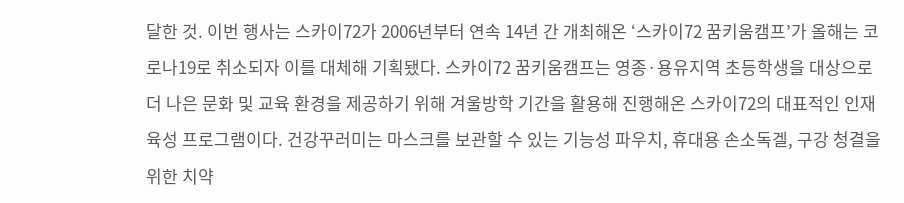달한 것. 이번 행사는 스카이72가 2006년부터 연속 14년 간 개최해온 ‘스카이72 꿈키움캠프’가 올해는 코로나19로 취소되자 이를 대체해 기획됐다. 스카이72 꿈키움캠프는 영종·용유지역 초등학생을 대상으로 더 나은 문화 및 교육 환경을 제공하기 위해 겨울방학 기간을 활용해 진행해온 스카이72의 대표적인 인재육성 프로그램이다. 건강꾸러미는 마스크를 보관할 수 있는 기능성 파우치, 휴대용 손소독겔, 구강 청결을 위한 치약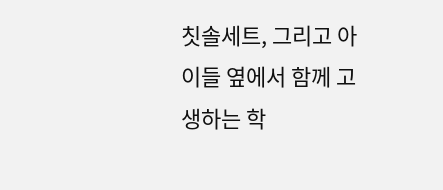칫솔세트, 그리고 아이들 옆에서 함께 고생하는 학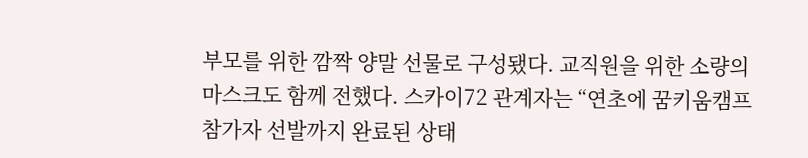부모를 위한 깜짝 양말 선물로 구성됐다. 교직원을 위한 소량의 마스크도 함께 전했다. 스카이72 관계자는 “연초에 꿈키움캠프 참가자 선발까지 완료된 상태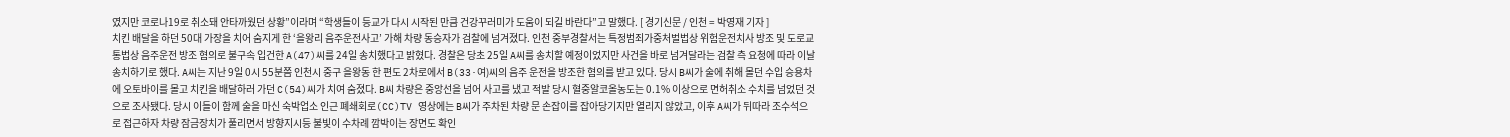였지만 코로나19로 취소돼 안타까웠던 상황”이라며 “학생들이 등교가 다시 시작된 만큼 건강꾸러미가 도움이 되길 바란다”고 말했다. [ 경기신문 / 인천 = 박영재 기자 ]
치킨 배달을 하던 50대 가장을 치어 숨지게 한 ‘을왕리 음주운전사고’ 가해 차량 동승자가 검찰에 넘겨졌다. 인천 중부경찰서는 특정범죄가중처벌법상 위험운전치사 방조 및 도로교통법상 음주운전 방조 혐의로 불구속 입건한 A(47)씨를 24일 송치했다고 밝혔다. 경찰은 당초 25일 A씨를 송치할 예정이었지만 사건을 바로 넘겨달라는 검찰 측 요청에 따라 이날 송치하기로 했다. A씨는 지난 9일 0시 55분쯤 인천시 중구 을왕동 한 편도 2차로에서 B(33·여)씨의 음주 운전을 방조한 혐의를 받고 있다. 당시 B씨가 술에 취해 몰던 수입 승용차에 오토바이를 몰고 치킨을 배달하러 가던 C(54)씨가 치여 숨졌다. B씨 차량은 중앙선을 넘어 사고를 냈고 적발 당시 혈중알코올농도는 0.1% 이상으로 면허취소 수치를 넘었던 것으로 조사됐다. 당시 이들이 함께 술을 마신 숙박업소 인근 폐쇄회로(CC)TV 영상에는 B씨가 주차된 차량 문 손잡이를 잡아당기지만 열리지 않았고, 이후 A씨가 뒤따라 조수석으로 접근하자 차량 잠금장치가 풀리면서 방향지시등 불빛이 수차례 깜박이는 장면도 확인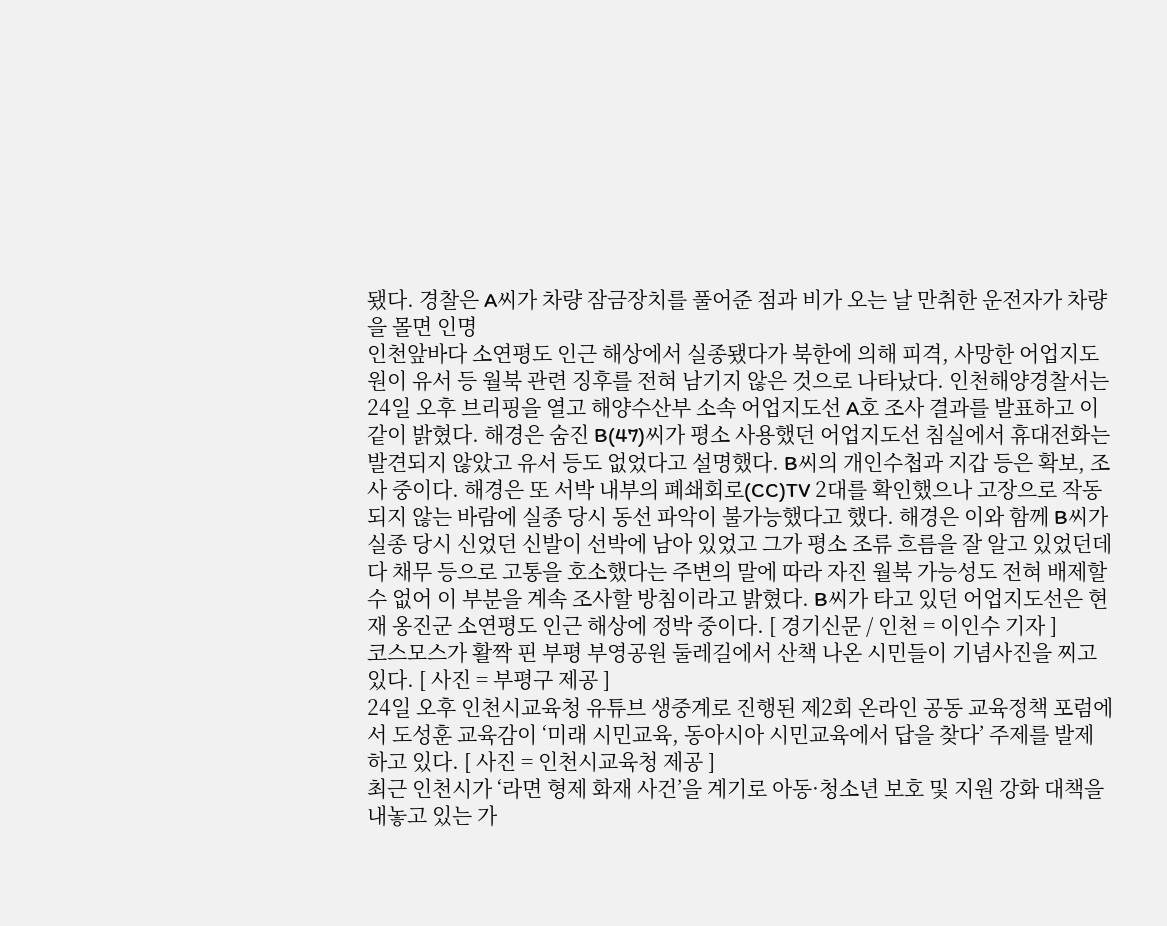됐다. 경찰은 A씨가 차량 잠금장치를 풀어준 점과 비가 오는 날 만취한 운전자가 차량을 몰면 인명
인천앞바다 소연평도 인근 해상에서 실종됐다가 북한에 의해 피격, 사망한 어업지도원이 유서 등 월북 관련 징후를 전혀 남기지 않은 것으로 나타났다. 인천해양경찰서는 24일 오후 브리핑을 열고 해양수산부 소속 어업지도선 A호 조사 결과를 발표하고 이같이 밝혔다. 해경은 숨진 B(47)씨가 평소 사용했던 어업지도선 침실에서 휴대전화는 발견되지 않았고 유서 등도 없었다고 설명했다. B씨의 개인수첩과 지갑 등은 확보, 조사 중이다. 해경은 또 서박 내부의 폐쇄회로(CC)TV 2대를 확인했으나 고장으로 작동되지 않는 바람에 실종 당시 동선 파악이 불가능했다고 했다. 해경은 이와 함께 B씨가 실종 당시 신었던 신발이 선박에 남아 있었고 그가 평소 조류 흐름을 잘 알고 있었던데다 채무 등으로 고통을 호소했다는 주변의 말에 따라 자진 월북 가능성도 전혀 배제할 수 없어 이 부분을 계속 조사할 방침이라고 밝혔다. B씨가 타고 있던 어업지도선은 현재 옹진군 소연평도 인근 해상에 정박 중이다. [ 경기신문 / 인천 = 이인수 기자 ]
코스모스가 활짝 핀 부평 부영공원 둘레길에서 산책 나온 시민들이 기념사진을 찌고 있다. [ 사진 = 부평구 제공 ]
24일 오후 인천시교육청 유튜브 생중계로 진행된 제2회 온라인 공동 교육정책 포럼에서 도성훈 교육감이 ‘미래 시민교육, 동아시아 시민교육에서 답을 찾다’ 주제를 발제하고 있다. [ 사진 = 인천시교육청 제공 ]
최근 인천시가 ‘라면 형제 화재 사건’을 계기로 아동·청소년 보호 및 지원 강화 대책을 내놓고 있는 가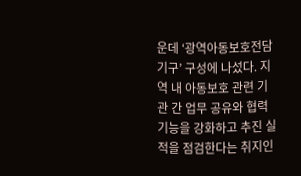운데 ‘광역아동보호전담기구’ 구성에 나섰다. 지역 내 아동보호 관련 기관 간 업무 공유와 협력 기능을 강화하고 추진 실적을 점검한다는 취지인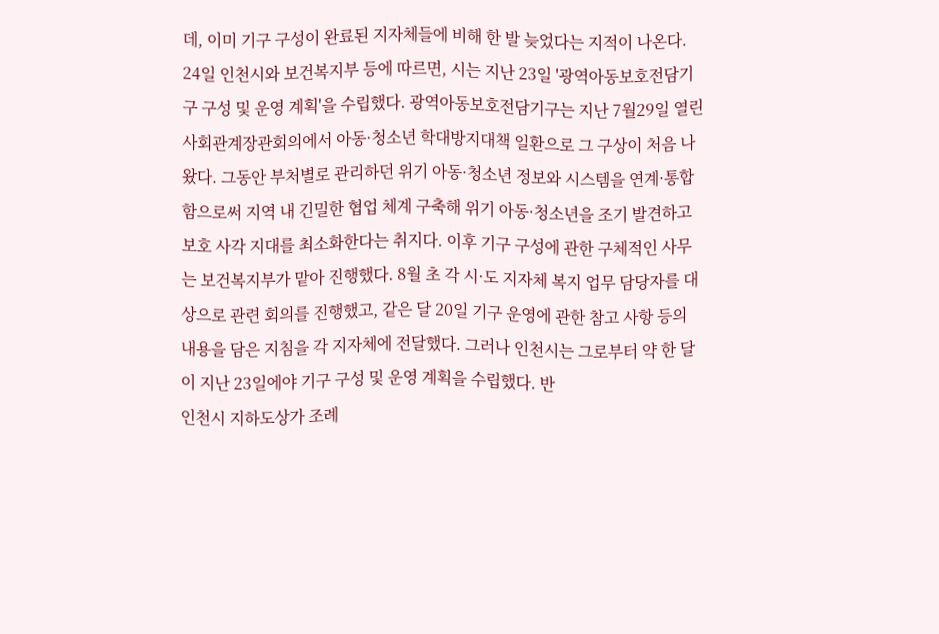데, 이미 기구 구성이 완료된 지자체들에 비해 한 발 늦었다는 지적이 나온다. 24일 인천시와 보건복지부 등에 따르면, 시는 지난 23일 '광역아동보호전담기구 구성 및 운영 계획'을 수립했다. 광역아동보호전담기구는 지난 7월29일 열린 사회관계장관회의에서 아동·청소년 학대방지대책 일환으로 그 구상이 처음 나왔다. 그동안 부처별로 관리하던 위기 아동·청소년 정보와 시스템을 연계·통합함으로써 지역 내 긴밀한 협업 체계 구축해 위기 아동·청소년을 조기 발견하고 보호 사각 지대를 최소화한다는 취지다. 이후 기구 구성에 관한 구체적인 사무는 보건복지부가 맡아 진행했다. 8월 초 각 시·도 지자체 복지 업무 담당자를 대상으로 관련 회의를 진행했고, 같은 달 20일 기구 운영에 관한 참고 사항 등의 내용을 담은 지침을 각 지자체에 전달했다. 그러나 인천시는 그로부터 약 한 달이 지난 23일에야 기구 구성 및 운영 계획을 수립했다. 반
인천시 지하도상가 조례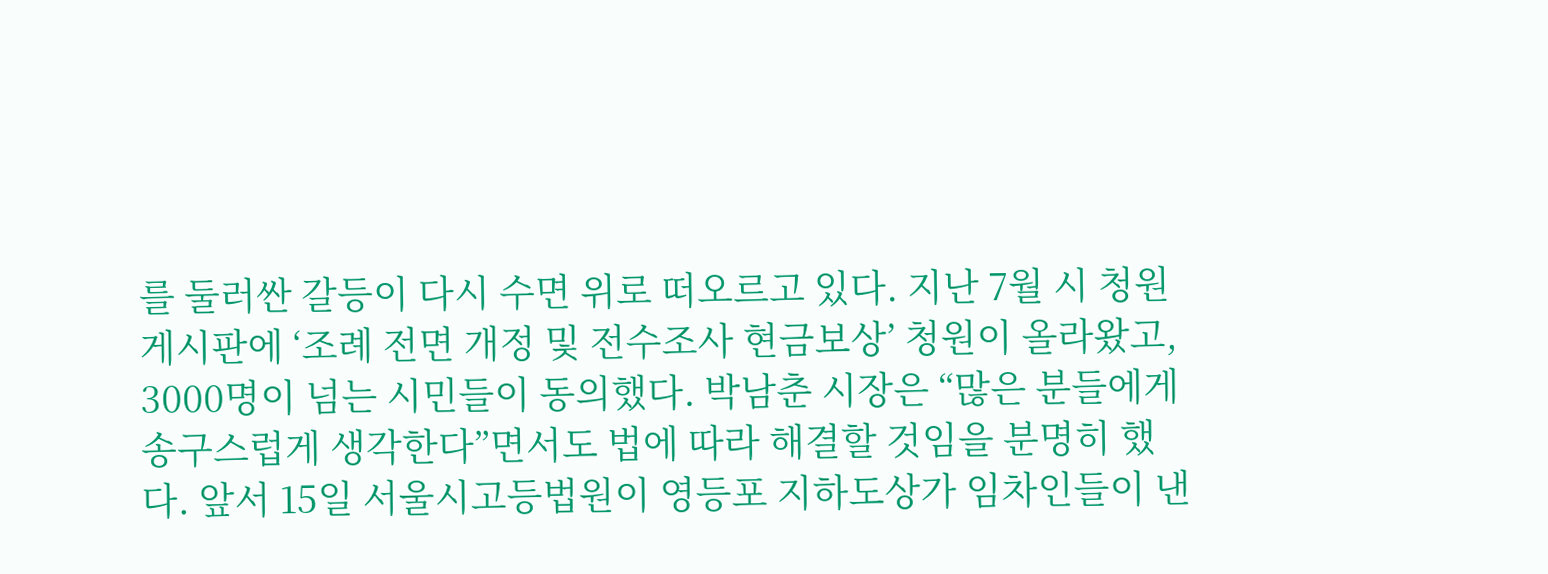를 둘러싼 갈등이 다시 수면 위로 떠오르고 있다. 지난 7월 시 청원게시판에 ‘조례 전면 개정 및 전수조사 현금보상’ 청원이 올라왔고, 3000명이 넘는 시민들이 동의했다. 박남춘 시장은 “많은 분들에게 송구스럽게 생각한다”면서도 법에 따라 해결할 것임을 분명히 했다. 앞서 15일 서울시고등법원이 영등포 지하도상가 임차인들이 낸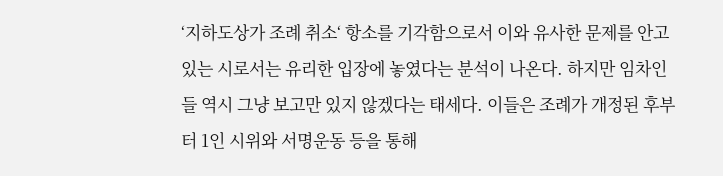‘지하도상가 조례 취소‘ 항소를 기각함으로서 이와 유사한 문제를 안고 있는 시로서는 유리한 입장에 놓였다는 분석이 나온다. 하지만 임차인들 역시 그냥 보고만 있지 않겠다는 태세다. 이들은 조례가 개정된 후부터 1인 시위와 서명운동 등을 통해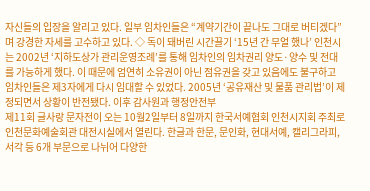자신들의 입장을 알리고 있다. 일부 임차인들은 “계약기간이 끝나도 그대로 버티겠다”며 강경한 자세를 고수하고 있다. ◇ 독이 돼버린 시간끌기 ‘15년 간 무얼 했나’ 인천시는 2002년 ‘지하도상가 관리운영조례’를 통해 임차인의 임차권리 양도·양수 및 전대를 가능하게 했다. 이 때문에 엄연히 소유권이 아닌 점유권을 갖고 있음에도 불구하고 임차인들은 제3자에게 다시 임대할 수 있었다. 2005년 ‘공유재산 및 물품 관리법’이 제정되면서 상황이 반전됐다. 이후 감사원과 행정안전부
제11회 글사랑 문자전이 오는 10월2일부터 8일까지 한국서예협회 인천시지회 주최로 인천문화예술회관 대전시실에서 열린다. 한글과 한문, 문인화, 현대서예, 캘리그라피, 서각 등 6개 부문으로 나뉘어 다양한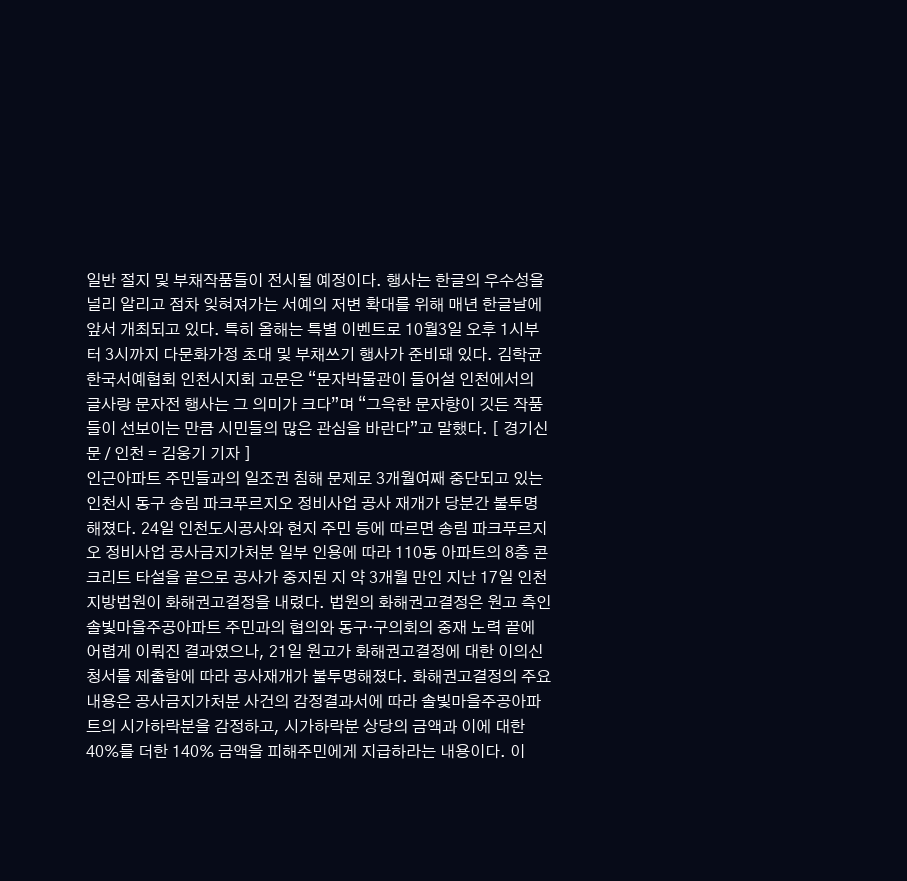일반 절지 및 부채작품들이 전시될 예정이다. 행사는 한글의 우수성을 널리 알리고 점차 잊혀져가는 서예의 저변 확대를 위해 매년 한글날에 앞서 개최되고 있다. 특히 올해는 특별 이벤트로 10월3일 오후 1시부터 3시까지 다문화가정 초대 및 부채쓰기 행사가 준비돼 있다. 김학균 한국서예협회 인천시지회 고문은 “문자박물관이 들어설 인천에서의 글사랑 문자전 행사는 그 의미가 크다”며 “그윽한 문자향이 깃든 작품들이 선보이는 만큼 시민들의 많은 관심을 바란다”고 말했다. [ 경기신문 / 인천 = 김웅기 기자 ]
인근아파트 주민들과의 일조권 침해 문제로 3개월여째 중단되고 있는 인천시 동구 송림 파크푸르지오 정비사업 공사 재개가 당분간 불투명해졌다. 24일 인천도시공사와 현지 주민 등에 따르면 송림 파크푸르지오 정비사업 공사금지가처분 일부 인용에 따라 110동 아파트의 8층 콘크리트 타설을 끝으로 공사가 중지된 지 약 3개월 만인 지난 17일 인천지방법원이 화해권고결정을 내렸다. 법원의 화해권고결정은 원고 측인 솔빛마을주공아파트 주민과의 협의와 동구·구의회의 중재 노력 끝에 어렵게 이뤄진 결과였으나, 21일 원고가 화해권고결정에 대한 이의신청서를 제출함에 따라 공사재개가 불투명해졌다. 화해권고결정의 주요 내용은 공사금지가처분 사건의 감정결과서에 따라 솔빛마을주공아파트의 시가하락분을 감정하고, 시가하락분 상당의 금액과 이에 대한 40%를 더한 140% 금액을 피해주민에게 지급하라는 내용이다. 이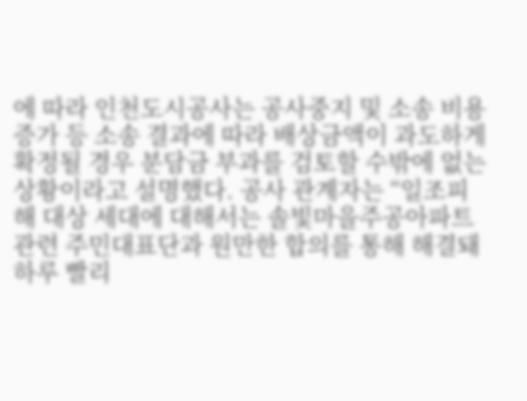에 따라 인천도시공사는 공사중지 및 소송 비용 증가 등 소송 결과에 따라 배상금액이 과도하게 확정될 경우 분담금 부과를 검토할 수밖에 없는 상황이라고 설명했다. 공사 관계자는 “일조피해 대상 세대에 대해서는 솔빛마을주공아파트 관련 주민대표단과 원만한 합의를 통해 해결돼 하루 빨리